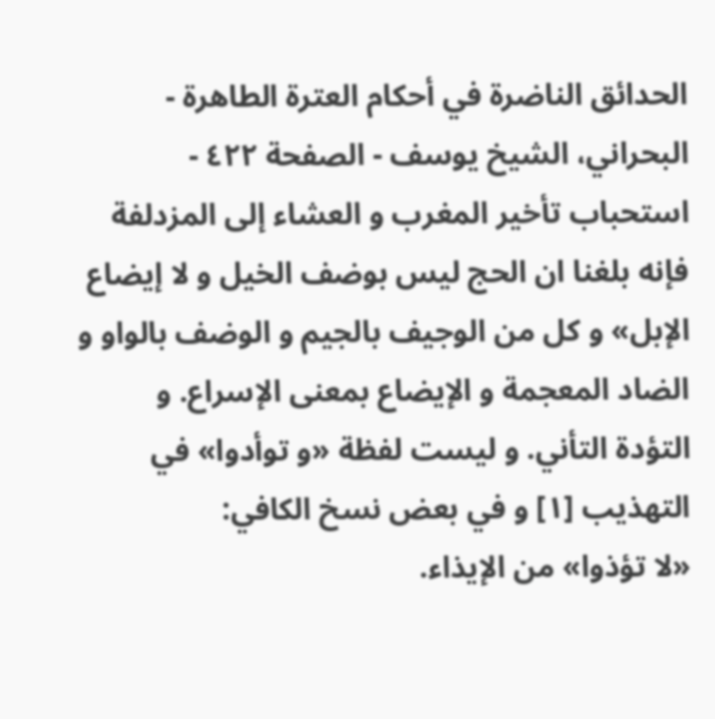الحدائق الناضرة في أحكام العترة الطاهرة - البحراني، الشيخ يوسف - الصفحة ٤٢٢ - استحباب تأخير المغرب و العشاء إلى المزدلفة
فإنه بلغنا ان الحج ليس بوضف الخيل و لا إيضاع الإبل» و كل من الوجيف بالجيم و الوضف بالواو و الضاد المعجمة و الإيضاع بمعنى الإسراع. و التؤدة التأني. و ليست لفظة «و توأدوا» في التهذيب [١] و في بعض نسخ الكافي:
«لا تؤذوا» من الإيذاء.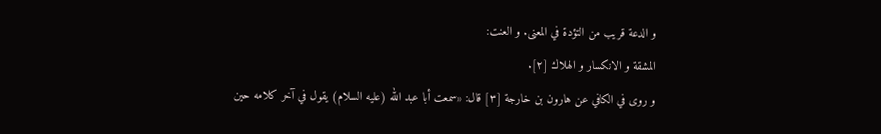و الدعة قريب من التؤدة في المعنى. و العنت:
المشقة و الانكسار و الهلاك [٢].
و روى في الكافي عن هارون بن خارجة [٣] قال: «سمعت أبا عبد الله (عليه السلام) يقول في آخر كلامه حين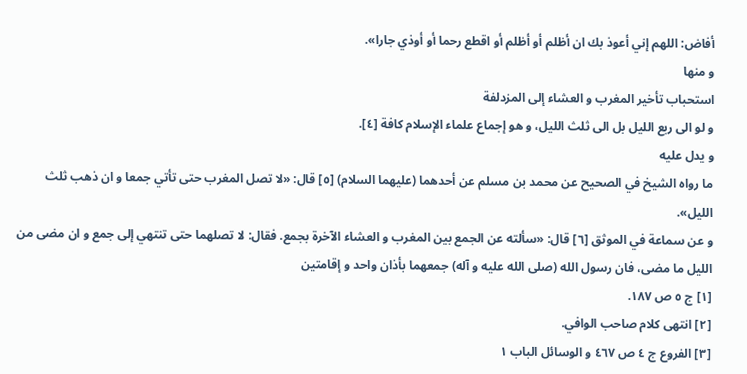أفاض: اللهم إني أعوذ بك ان أظلم أو أظلم أو اقطع رحما أو أوذي جارا».
و منها
استحباب تأخير المغرب و العشاء إلى المزدلفة
و لو الى ربع الليل بل الى ثلث الليل، و هو إجماع علماء الإسلام كافة [٤].
و يدل عليه
ما رواه الشيخ في الصحيح عن محمد بن مسلم عن أحدهما (عليهما السلام) [٥] قال: «لا تصل المغرب حتى تأتي جمعا و ان ذهب ثلث الليل».
و عن سماعة في الموثق [٦] قال: «سألته عن الجمع بين المغرب و العشاء الآخرة بجمع. فقال: لا تصلهما حتى تنتهي إلى جمع و ان مضى من الليل ما مضى، فان رسول الله (صلى الله عليه و آله) جمعهما بأذان واحد و إقامتين
[١] ج ٥ ص ١٨٧.
[٢] انتهى كلام صاحب الوافي.
[٣] الفروع ج ٤ ص ٤٦٧ و الوسائل الباب ١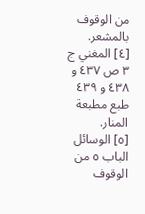من الوقوف بالمشعر.
[٤] المغني ج ٣ ص ٤٣٧ و ٤٣٨ و ٤٣٩ طبع مطبعة المنار.
[٥] الوسائل الباب ٥ من الوقوف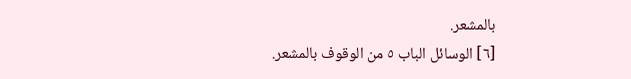بالمشعر.
[٦] الوسائل الباب ٥ من الوقوف بالمشعر.